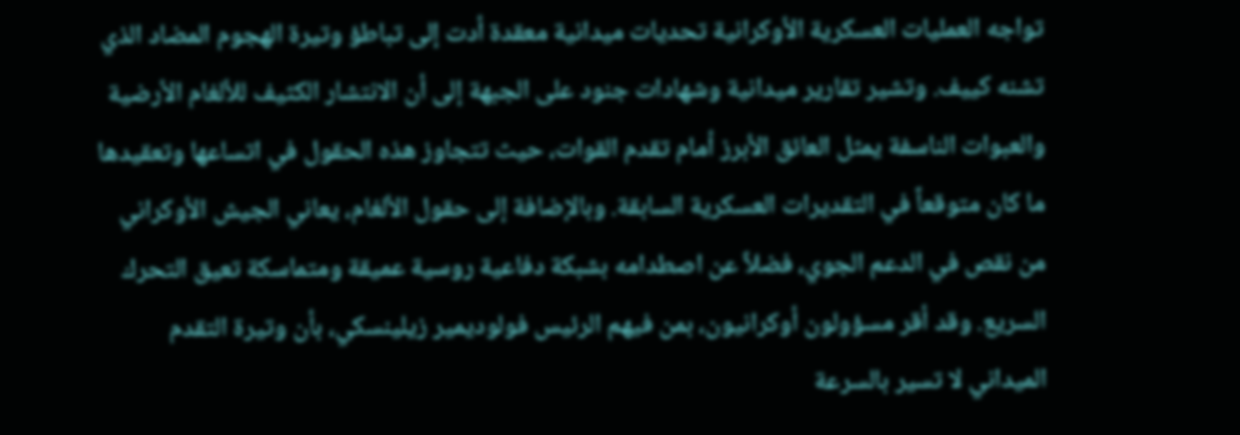تواجه العمليات العسكرية الأوكرانية تحديات ميدانية معقدة أدت إلى تباطؤ وتيرة الهجوم المضاد الذي تشنه كييف. وتشير تقارير ميدانية وشهادات جنود على الجبهة إلى أن الانتشار الكثيف للألغام الأرضية والعبوات الناسفة يمثل العائق الأبرز أمام تقدم القوات، حيث تتجاوز هذه الحقول في اتساعها وتعقيدها ما كان متوقعاً في التقديرات العسكرية السابقة. وبالإضافة إلى حقول الألغام، يعاني الجيش الأوكراني من نقص في الدعم الجوي، فضلاً عن اصطدامه بشبكة دفاعية روسية عميقة ومتماسكة تعيق التحرك السريع. وقد أقر مسؤولون أوكرانيون، بمن فيهم الرئيس فولوديمير زيلينسكي، بأن وتيرة التقدم الميداني لا تسير بالسرعة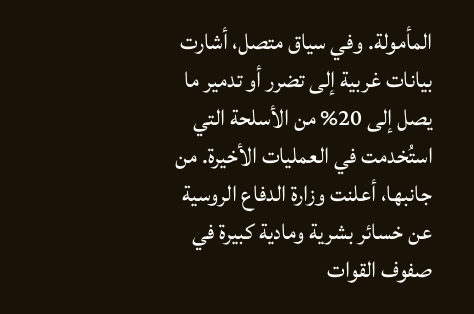المأمولة. وفي سياق متصل، أشارت بيانات غربية إلى تضرر أو تدمير ما يصل إلى 20% من الأسلحة التي استُخدمت في العمليات الأخيرة. من جانبها، أعلنت وزارة الدفاع الروسية عن خسائر بشرية ومادية كبيرة في صفوف القوات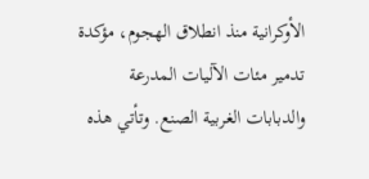الأوكرانية منذ انطلاق الهجوم، مؤكدة تدمير مئات الآليات المدرعة والدبابات الغربية الصنع. وتأتي هذه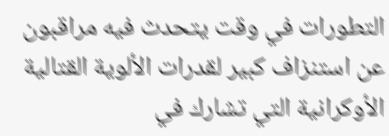التطورات في وقت يتحدث فيه مراقبون عن استنزاف كبير لقدرات الألوية القتالية الأوكرانية التي تشارك في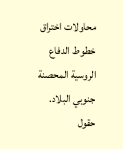محاولات اختراق خطوط الدفاع الروسية المحصنة جنوبي البلاد.
حقول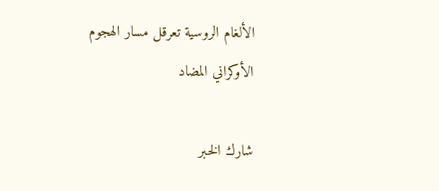الألغام الروسية تعرقل مسار الهجوم الأوكراني المضاد

شارك الخبر